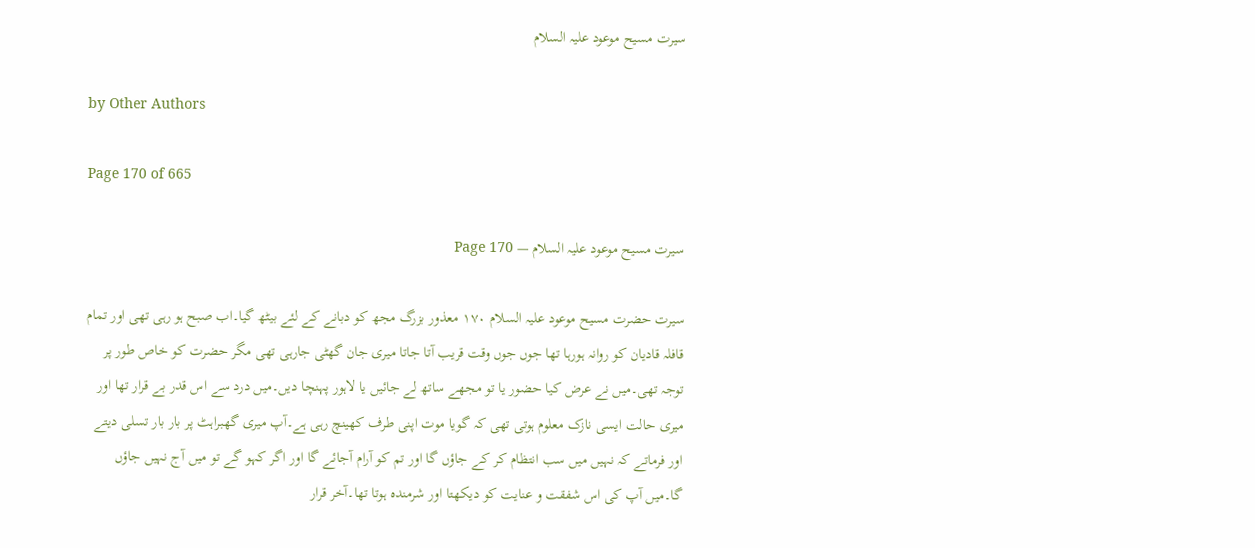سیرت مسیح موعود علیہ السلام

by Other Authors

Page 170 of 665

سیرت مسیح موعود علیہ السلام — Page 170

سیرت حضرت مسیح موعود علیہ السلام ۱۷۰ معذور بزرگ مجھ کو دبانے کے لئے بیٹھ گیا۔اب صبح ہو رہی تھی اور تمام قافلہ قادیان کو روانہ ہورہا تھا جوں جوں وقت قریب آتا جاتا میری جان گھٹی جارہی تھی مگر حضرت کو خاص طور پر توجہ تھی۔میں نے عرض کیا حضور یا تو مجھے ساتھ لے جائیں یا لاہور پہنچا دیں۔میں درد سے اس قدر بے قرار تھا اور میری حالت ایسی نازک معلوم ہوتی تھی کہ گویا موت اپنی طرف کھینچ رہی ہے۔آپ میری گھبراہٹ پر بار بار تسلی دیتے اور فرماتے کہ نہیں میں سب انتظام کر کے جاؤں گا اور تم کو آرام آجائے گا اور اگر کہو گے تو میں آج نہیں جاؤں گا۔میں آپ کی اس شفقت و عنایت کو دیکھتا اور شرمندہ ہوتا تھا۔آخر قرار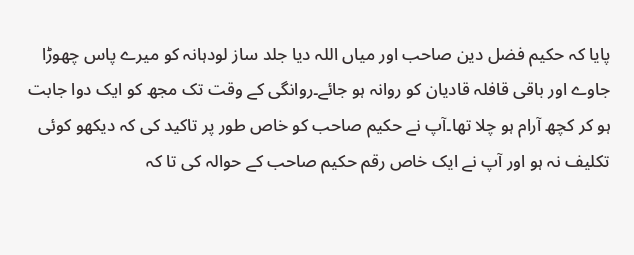پایا کہ حکیم فضل دین صاحب اور میاں اللہ دیا جلد ساز لودہانہ کو میرے پاس چھوڑا جاوے اور باقی قافلہ قادیان کو روانہ ہو جائے۔روانگی کے وقت تک مجھ کو ایک دوا جابت ہو کر کچھ آرام ہو چلا تھا۔آپ نے حکیم صاحب کو خاص طور پر تاکید کی کہ دیکھو کوئی تکلیف نہ ہو اور آپ نے ایک خاص رقم حکیم صاحب کے حوالہ کی تا کہ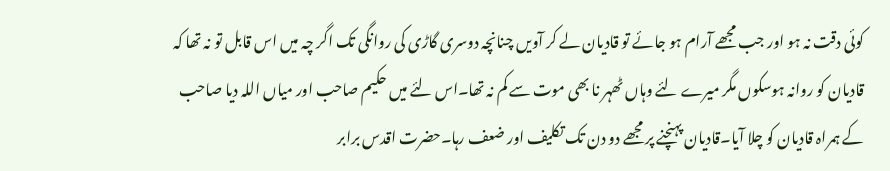کوئی دقت نہ ہو اور جب مجھے آرام ہو جائے تو قادیان لے کر آویں چنانچہ دوسری گاڑی کی روانگی تک اگر چہ میں اس قابل تو نہ تھا کہ قادیان کو روانہ ہوسکوں مگر میرے لئے وہاں ٹھہر نا بھی موت سے کم نہ تھا۔اس لئے میں حکیم صاحب اور میاں اللہ دیا صاحب کے ہمراہ قادیان کو چلا آیا۔قادیان پہنچنے پر مجھے دو دن تک تکلیف اور ضعف رہا۔حضرت اقدس برابر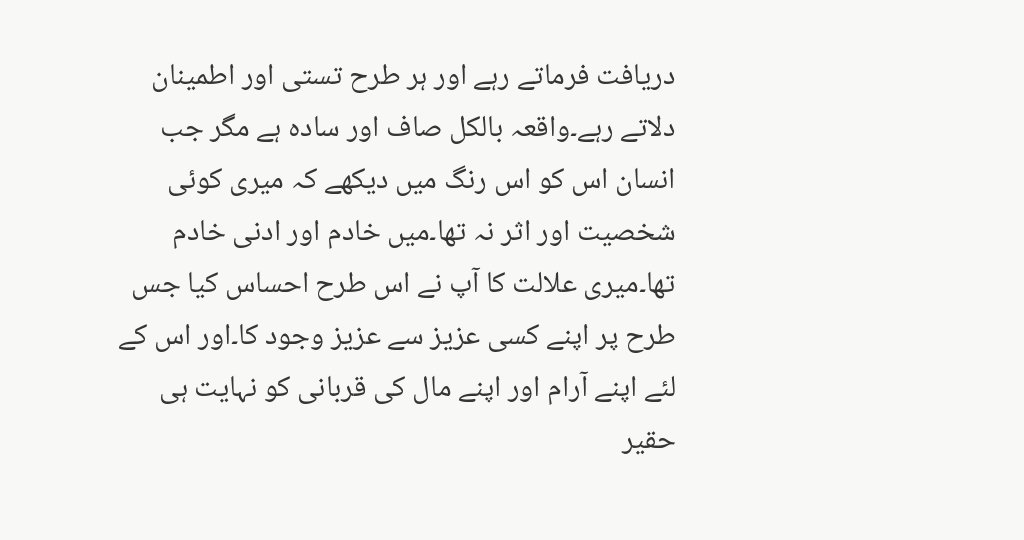دریافت فرماتے رہے اور ہر طرح تستی اور اطمینان دلاتے رہے۔واقعہ بالکل صاف اور سادہ ہے مگر جب انسان اس کو اس رنگ میں دیکھے کہ میری کوئی شخصیت اور اثر نہ تھا۔میں خادم اور ادنی خادم تھا۔میری علالت کا آپ نے اس طرح احساس کیا جس طرح پر اپنے کسی عزیز سے عزیز وجود کا۔اور اس کے لئے اپنے آرام اور اپنے مال کی قربانی کو نہایت ہی حقیر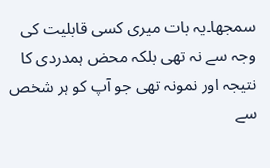سمجھا۔یہ بات میری کسی قابلیت کی وجہ سے نہ تھی بلکہ محض ہمدردی کا نتیجہ اور نمونہ تھی جو آپ کو ہر شخص سے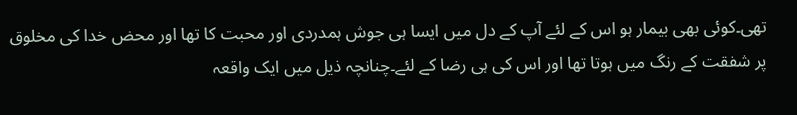تھی۔کوئی بھی بیمار ہو اس کے لئے آپ کے دل میں ایسا ہی جوش ہمدردی اور محبت کا تھا اور محض خدا کی مخلوق پر شفقت کے رنگ میں ہوتا تھا اور اس کی ہی رضا کے لئے۔چنانچہ ذیل میں ایک واقعہ